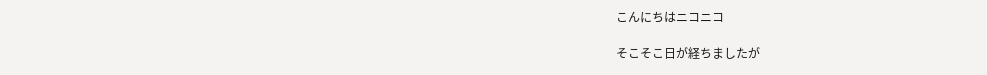こんにちはニコニコ

そこそこ日が経ちましたが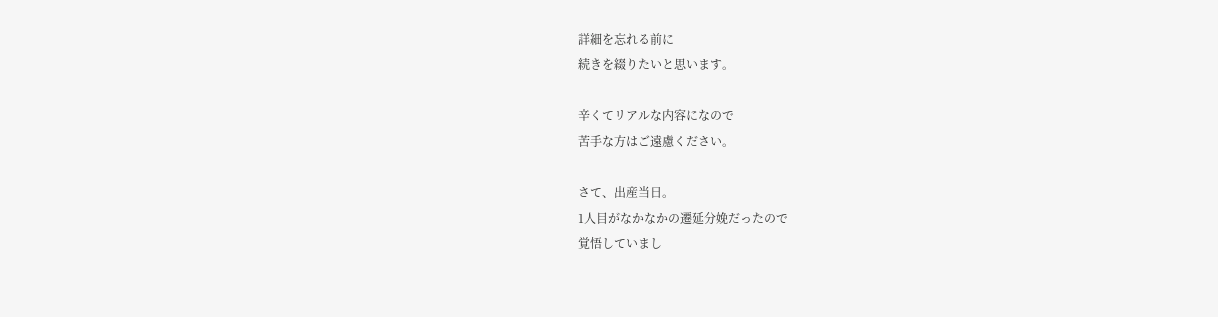詳細を忘れる前に
続きを綴りたいと思います。

辛くてリアルな内容になので
苦手な方はご遠慮ください。

さて、出産当日。
1人目がなかなかの遷延分娩だったので
覚悟していまし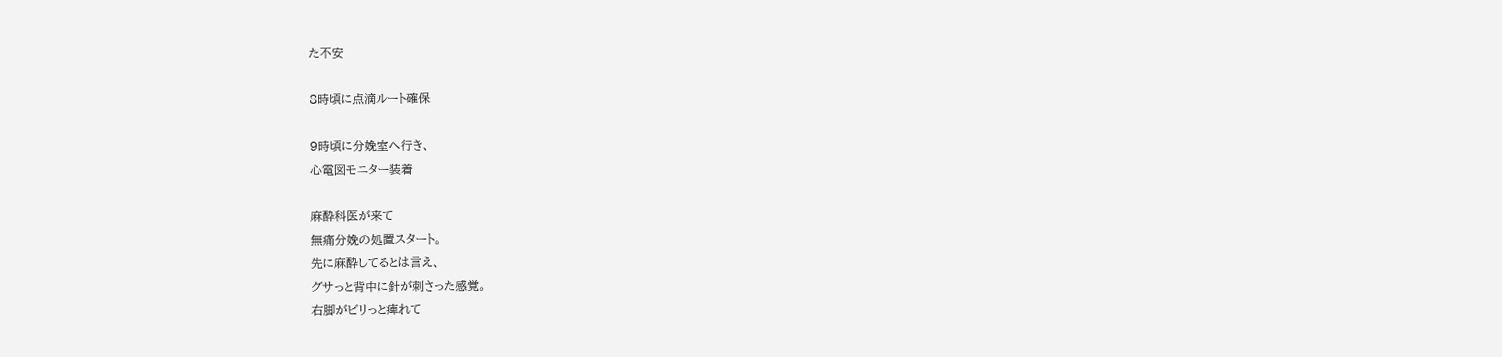た不安

8時頃に点滴ルート確保

9時頃に分娩室へ行き、
心電図モニター装着

麻酔科医が来て
無痛分娩の処置スタート。
先に麻酔してるとは言え、
グサっと背中に針が刺さった感覚。
右脚がビリっと痺れて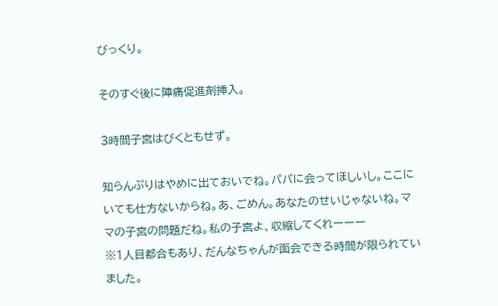びっくり。

そのすぐ後に陣痛促進剤挿入。

3時間子宮はびくともせず。

知らんぷりはやめに出ておいでね。パパに会ってほしいし。ここにいても仕方ないからね。あ、ごめん。あなたのせいじゃないね。ママの子宮の問題だね。私の子宮よ、収縮してくれーーー
※1人目都合もあり、だんなちゃんが面会できる時間が限られていました。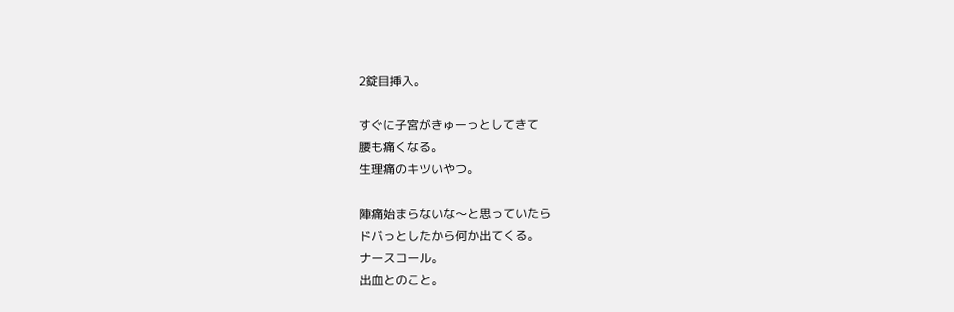2錠目挿入。

すぐに子宮がきゅーっとしてきて
腰も痛くなる。
生理痛のキツいやつ。

陣痛始まらないな〜と思っていたら
ドバっとしたから何か出てくる。
ナースコール。
出血とのこと。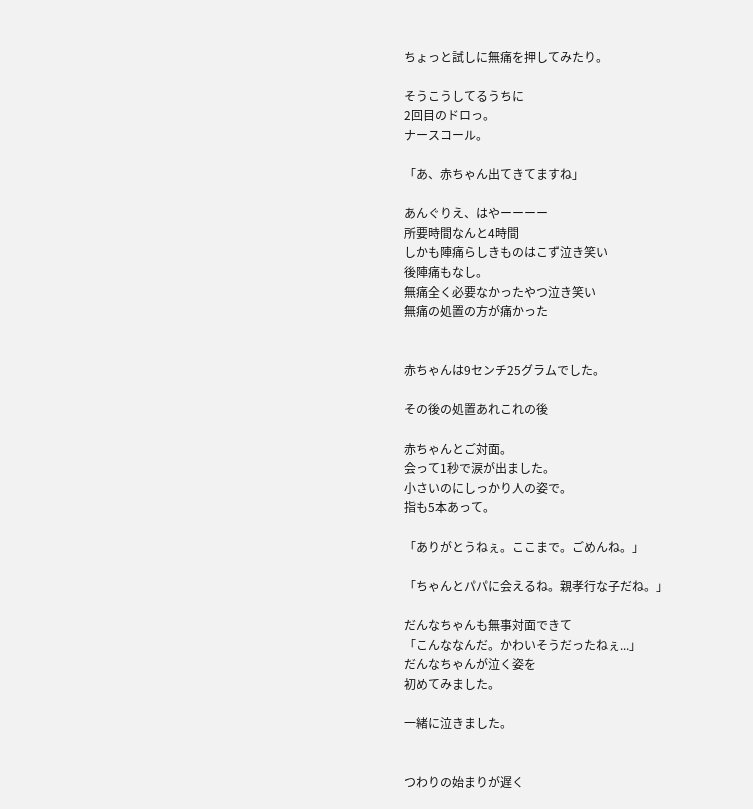ちょっと試しに無痛を押してみたり。

そうこうしてるうちに
2回目のドロっ。
ナースコール。

「あ、赤ちゃん出てきてますね」

あんぐりえ、はやーーーー
所要時間なんと4時間
しかも陣痛らしきものはこず泣き笑い
後陣痛もなし。
無痛全く必要なかったやつ泣き笑い
無痛の処置の方が痛かった


赤ちゃんは9センチ25グラムでした。

その後の処置あれこれの後

赤ちゃんとご対面。
会って1秒で涙が出ました。
小さいのにしっかり人の姿で。
指も5本あって。

「ありがとうねぇ。ここまで。ごめんね。」

「ちゃんとパパに会えるね。親孝行な子だね。」

だんなちゃんも無事対面できて
「こんななんだ。かわいそうだったねぇ...」
だんなちゃんが泣く姿を
初めてみました。

一緒に泣きました。


つわりの始まりが遅く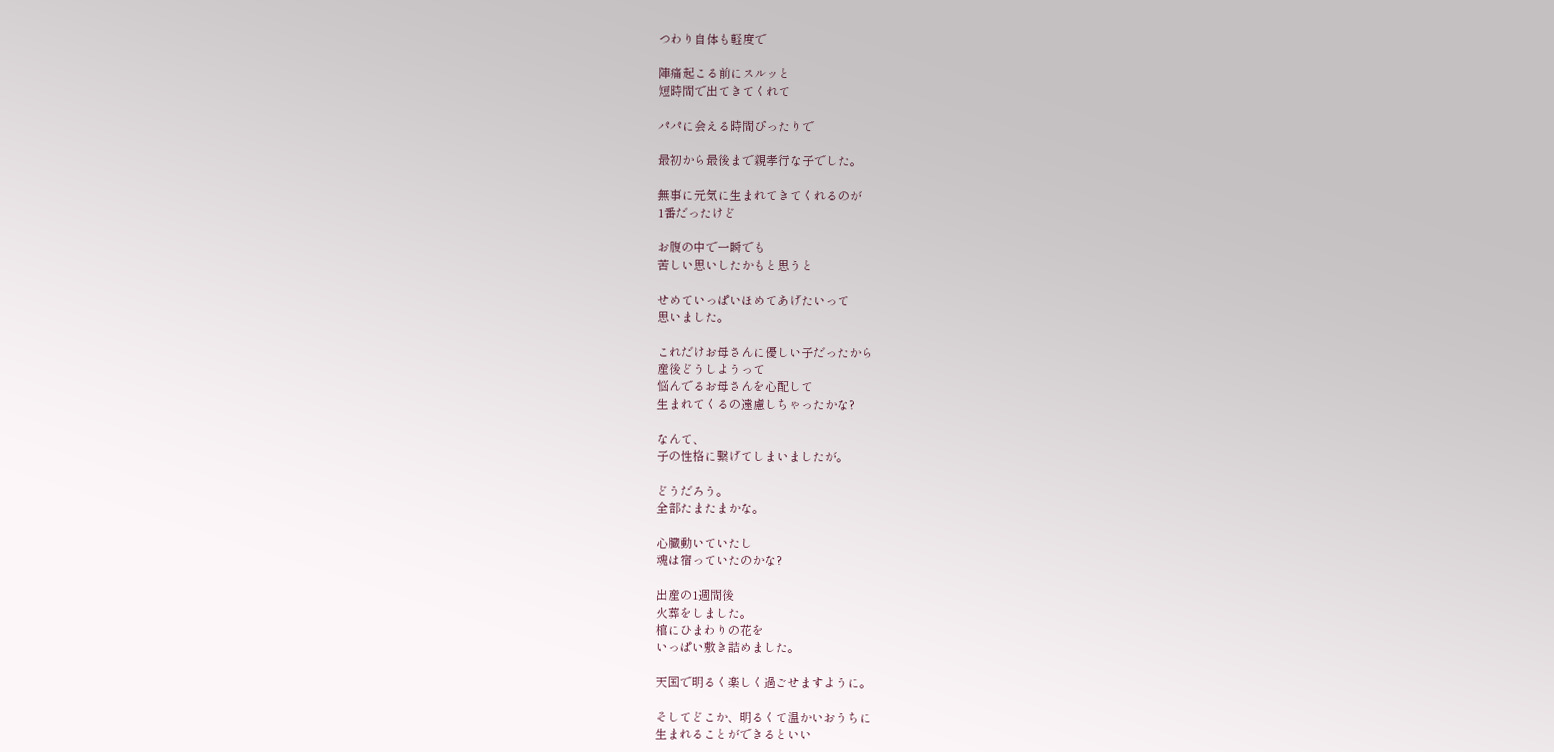つわり自体も軽度で

陣痛起こる前にスルッと
短時間で出てきてくれて

パパに会える時間ぴったりで

最初から最後まで親孝行な子でした。

無事に元気に生まれてきてくれるのが
1番だったけど

お腹の中で一瞬でも
苦しい思いしたかもと思うと

せめていっぱいほめてあげたいって
思いました。

これだけお母さんに優しい子だったから
産後どうしようって
悩んでるお母さんを心配して
生まれてくるの遠慮しちゃったかな?

なんて、
子の性格に繋げてしまいましたが。

どうだろう。
全部たまたまかな。

心臓動いていたし
魂は宿っていたのかな?

出産の1週間後
火葬をしました。
棺にひまわりの花を
いっぱい敷き詰めました。

天国で明るく楽しく過ごせますように。

そしてどこか、明るくて温かいおうちに
生まれることができるといい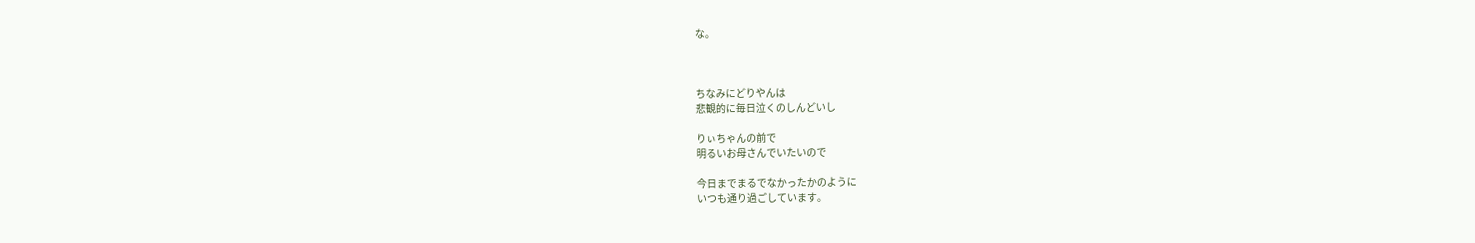な。



ちなみにどりやんは
悲観的に毎日泣くのしんどいし

りぃちゃんの前で
明るいお母さんでいたいので

今日までまるでなかったかのように
いつも通り過ごしています。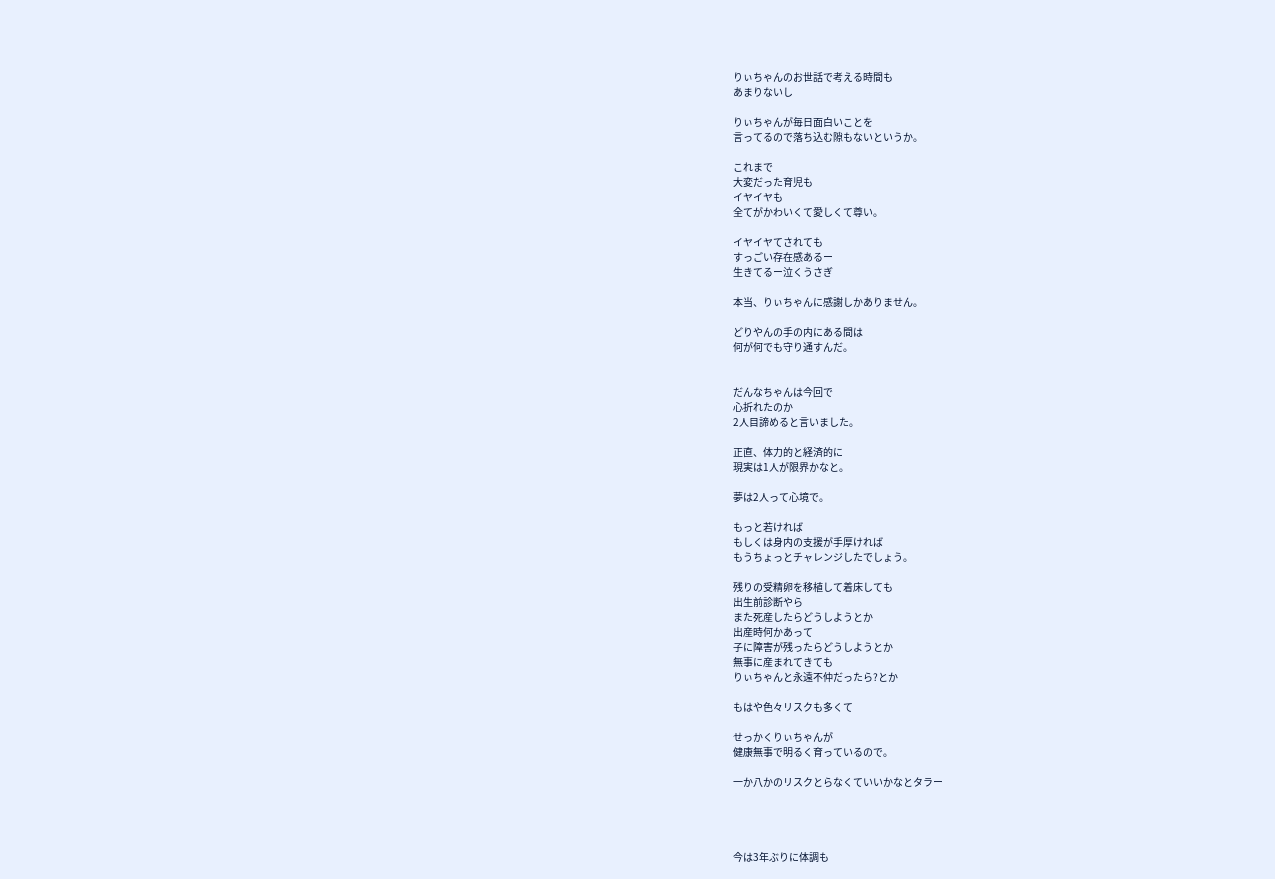りぃちゃんのお世話で考える時間も
あまりないし

りぃちゃんが毎日面白いことを
言ってるので落ち込む隙もないというか。

これまで
大変だった育児も
イヤイヤも
全てがかわいくて愛しくて尊い。

イヤイヤてされても
すっごい存在感あるー
生きてるー泣くうさぎ

本当、りぃちゃんに感謝しかありません。

どりやんの手の内にある間は
何が何でも守り通すんだ。


だんなちゃんは今回で
心折れたのか
2人目諦めると言いました。

正直、体力的と経済的に
現実は1人が限界かなと。

夢は2人って心境で。

もっと若ければ
もしくは身内の支援が手厚ければ
もうちょっとチャレンジしたでしょう。

残りの受精卵を移植して着床しても
出生前診断やら
また死産したらどうしようとか
出産時何かあって
子に障害が残ったらどうしようとか
無事に産まれてきても
りぃちゃんと永遠不仲だったら?とか

もはや色々リスクも多くて

せっかくりぃちゃんが
健康無事で明るく育っているので。

一か八かのリスクとらなくていいかなとタラー




今は3年ぶりに体調も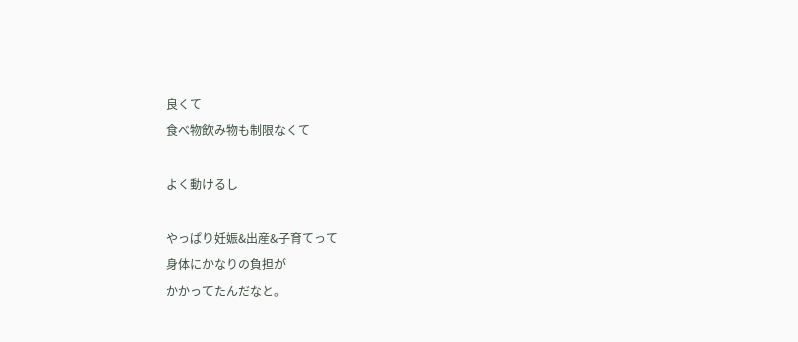良くて
食べ物飲み物も制限なくて

よく動けるし

やっぱり妊娠&出産&子育てって
身体にかなりの負担が
かかってたんだなと。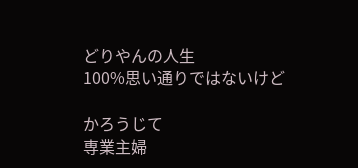どりやんの人生
100%思い通りではないけど

かろうじて
専業主婦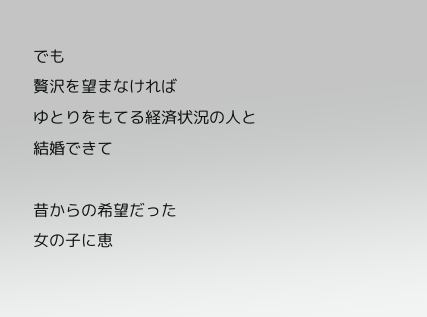でも
贅沢を望まなければ
ゆとりをもてる経済状況の人と
結婚できて

昔からの希望だった
女の子に恵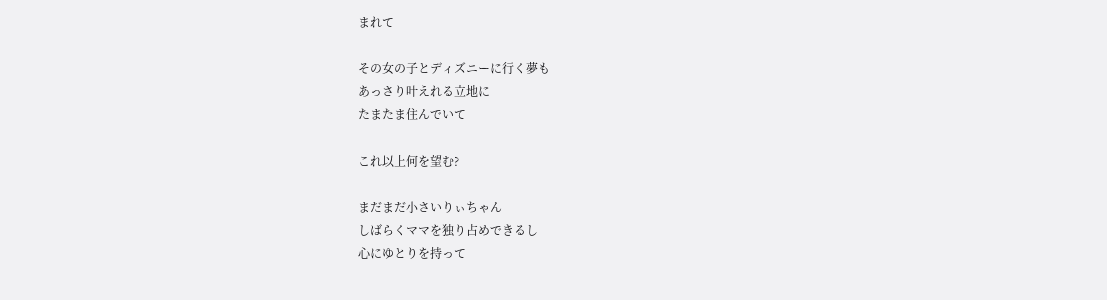まれて

その女の子とディズニーに行く夢も
あっさり叶えれる立地に
たまたま住んでいて

これ以上何を望む?

まだまだ小さいりぃちゃん
しばらくママを独り占めできるし
心にゆとりを持って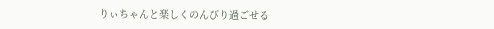りぃちゃんと楽しくのんびり過ごせる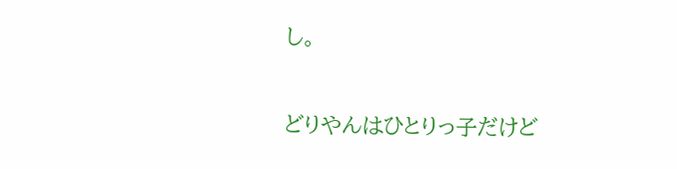し。

どりやんはひとりっ子だけど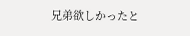兄弟欲しかったと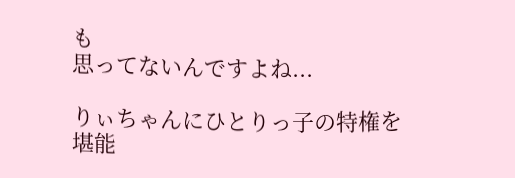も
思ってないんですよね...

りぃちゃんにひとりっ子の特権を
堪能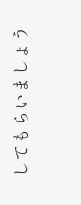してもらいましょう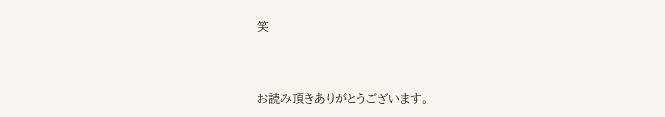笑



お読み頂きありがとうございます。